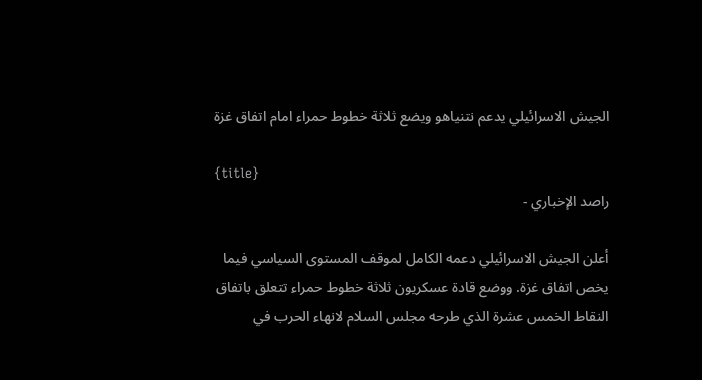الجيش الاسرائيلي يدعم نتنياهو ويضع ثلاثة خطوط حمراء امام اتفاق غزة

{title}
راصد الإخباري -

أعلن الجيش الاسرائيلي دعمه الكامل لموقف المستوى السياسي فيما يخص اتفاق غزة. ووضع قادة عسكريون ثلاثة خطوط حمراء تتعلق باتفاق النقاط الخمس عشرة الذي طرحه مجلس السلام لانهاء الحرب في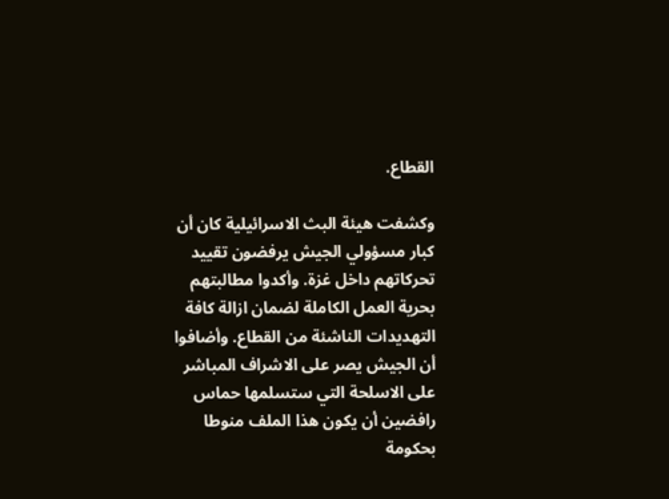القطاع.

وكشفت هيئة البث الاسرائيلية كان أن كبار مسؤولي الجيش يرفضون تقييد تحركاتهم داخل غزة. وأكدوا مطالبتهم بحرية العمل الكاملة لضمان ازالة كافة التهديدات الناشئة من القطاع. وأضافوا أن الجيش يصر على الاشراف المباشر على الاسلحة التي ستسلمها حماس رافضين أن يكون هذا الملف منوطا بحكومة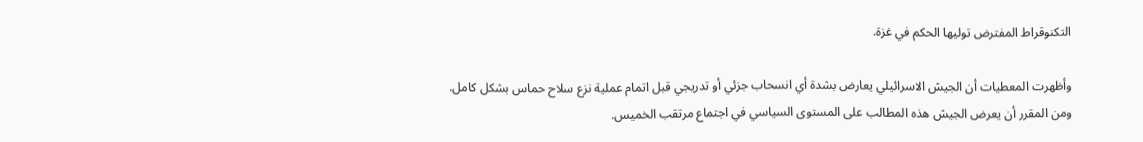التكنوقراط المفترض توليها الحكم في غزة.

وأظهرت المعطيات أن الجيش الاسرائيلي يعارض بشدة أي انسحاب جزئي أو تدريجي قبل اتمام عملية نزع سلاح حماس بشكل كامل. ومن المقرر أن يعرض الجيش هذه المطالب على المستوى السياسي في اجتماع مرتقب الخميس.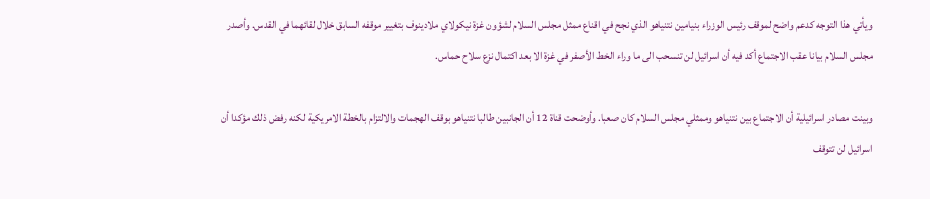ويأتي هذا التوجه كدعم واضح لموقف رئيس الوزراء بنيامين نتنياهو الذي نجح في اقناع ممثل مجلس السلام لشؤون غزة نيكولاي ملادينوف بتغيير موقفه السابق خلال لقائهما في القدس. وأصدر مجلس السلام بيانا عقب الاجتماع أكد فيه أن اسرائيل لن تنسحب الى ما وراء الخط الأصفر في غزة الا بعد اكتمال نزع سلاح حماس.

وبينت مصادر اسرائيلية أن الاجتماع بين نتنياهو وممثلي مجلس السلام كان صعبا. وأوضحت قناة 12 أن الجانبين طالبا نتنياهو بوقف الهجمات والالتزام بالخطة الامريكية لكنه رفض ذلك مؤكدا أن اسرائيل لن تتوقف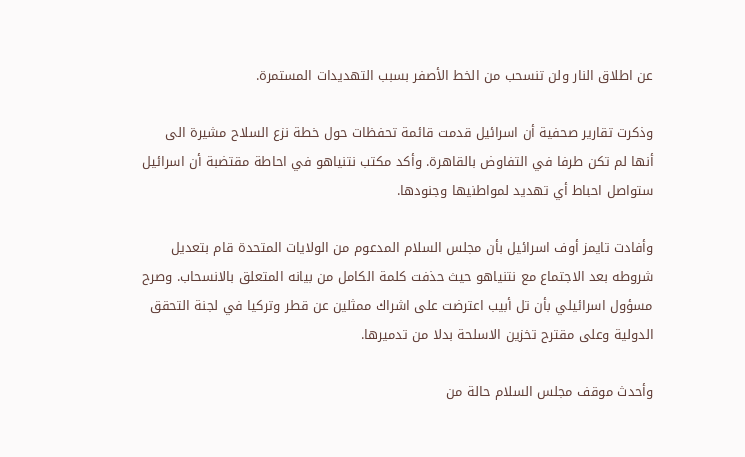عن اطلاق النار ولن تنسحب من الخط الأصفر بسبب التهديدات المستمرة.

وذكرت تقارير صحفية أن اسرائيل قدمت قائمة تحفظات حول خطة نزع السلاح مشيرة الى أنها لم تكن طرفا في التفاوض بالقاهرة. وأكد مكتب نتنياهو في احاطة مقتضبة أن اسرائيل ستواصل احباط أي تهديد لمواطنيها وجنودها.

وأفادت تايمز أوف اسرائيل بأن مجلس السلام المدعوم من الولايات المتحدة قام بتعديل شروطه بعد الاجتماع مع نتنياهو حيث حذفت كلمة الكامل من بيانه المتعلق بالانسحاب. وصرح مسؤول اسرائيلي بأن تل أبيب اعترضت على اشراك ممثلين عن قطر وتركيا في لجنة التحقق الدولية وعلى مقترح تخزين الاسلحة بدلا من تدميرها.

وأحدث موقف مجلس السلام حالة من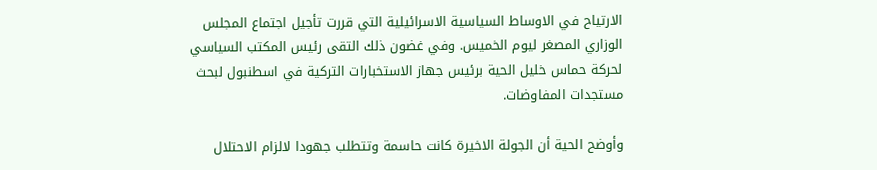الارتياح في الاوساط السياسية الاسرائيلية التي قررت تأجيل اجتماع المجلس الوزاري المصغر ليوم الخميس. وفي غضون ذلك التقى رئيس المكتب السياسي لحركة حماس خليل الحية برئيس جهاز الاستخبارات التركية في اسطنبول لبحث مستجدات المفاوضات.

وأوضح الحية أن الجولة الاخيرة كانت حاسمة وتتطلب جهودا لالزام الاحتلال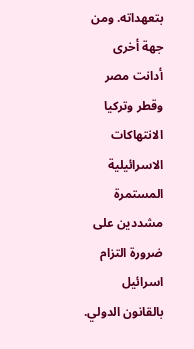بتعهداته. ومن جهة أخرى أدانت مصر وقطر وتركيا الانتهاكات الاسرائيلية المستمرة مشددين على ضرورة التزام اسرائيل بالقانون الدولي.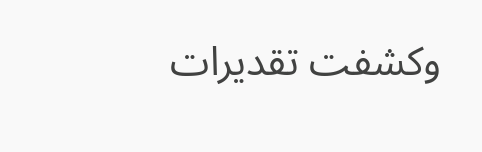وكشفت تقديرات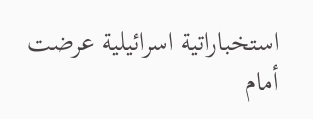استخباراتية اسرائيلية عرضت أمام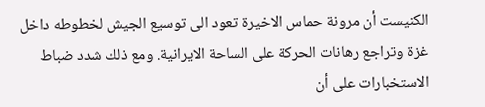الكنيست أن مرونة حماس الاخيرة تعود الى توسيع الجيش لخطوطه داخل غزة وتراجع رهانات الحركة على الساحة الايرانية. ومع ذلك شدد ضباط الاستخبارات على أن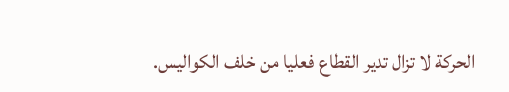الحركة لا تزال تدير القطاع فعليا من خلف الكواليس.